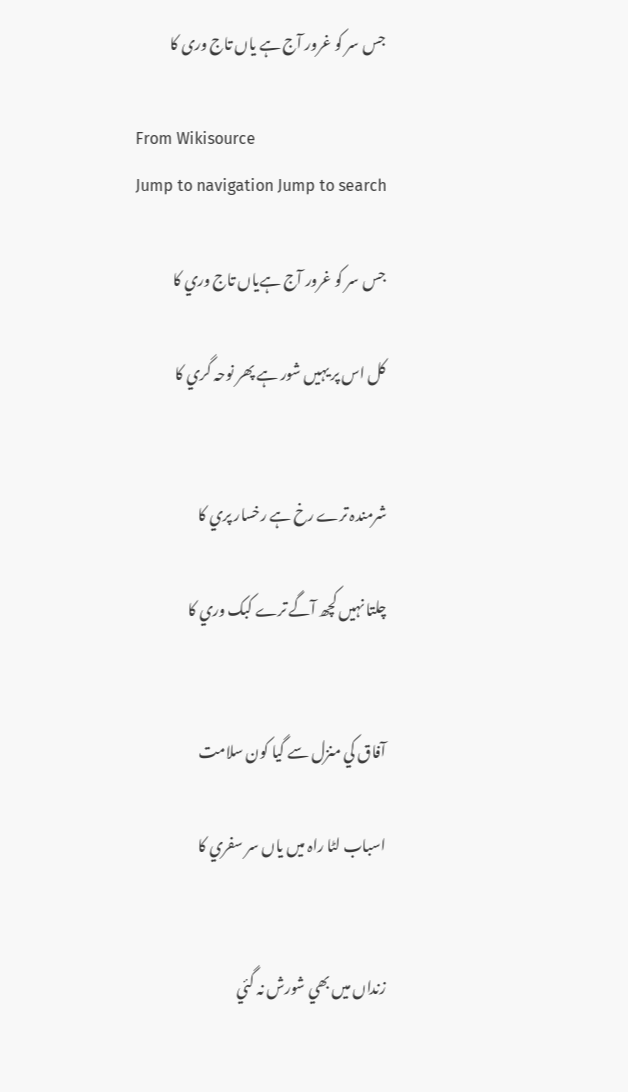جس سر کو غرور آج ہے یاں تاج وری کا

From Wikisource
Jump to navigation Jump to search

جس سر کو غرور آج ہےياں تاج وري کا

کل اس پر يہيں شور ہے پھر نوحہ گري کا


شرمندہ ترے رخ ہے رخسار پري کا

چلتا نہيں کچھ آگے ترے کبک وري کا


آفاق کي منزل سے گيا کون سلامت

اسباب لٹا راہ ميں ياں سر سفري کا


زنداں ميں بھي شورش نہ گئي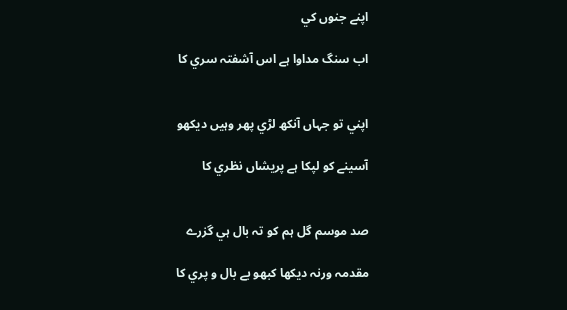اپنے جنوں کي

اب سنگ مداوا ہے اس آشفتہ سري کا


اپني تو جہاں آنکھ لڑي پھر وہيں ديکھو

آسينے کو لپکا ہے پريشاں نظري کا


صد موسم گل ہم کو تہ بال ہي گزرے

مقدمہ ورنہ ديکھا کبھو بے بال و پري کا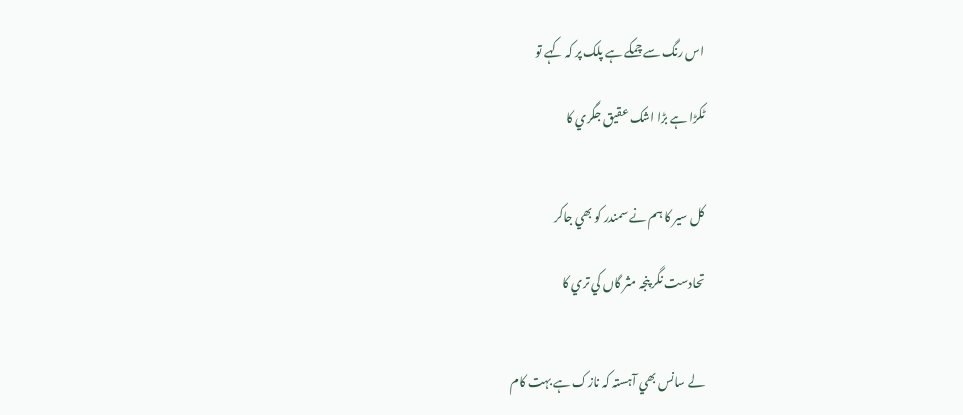اس رنگ سے چمکے ہے پلک پر کہ کہے تو

ٹکڑا ہے بڑا اشک عقيق جگري کا


کل سير کا ہم نے سمندر کو بھي جاکر

تحادست نگر پنجہ مثر گاں کي تري کا


لے سانس بھي آہستہ کہ نازک ہے بہت کام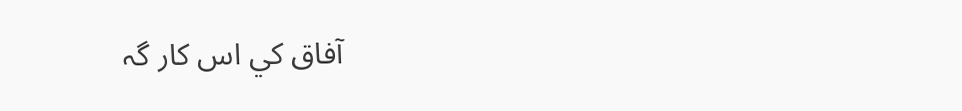آفاق کي اس کار گہ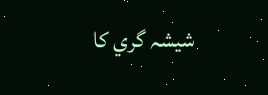شيشہ گري کا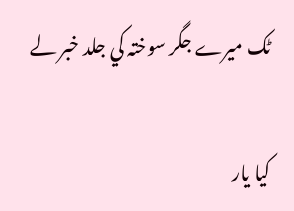ٹک ميرے جگر سوختہ کي جلد خبر لے

کيا يار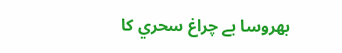بھروسا بے چراغ سحري کا